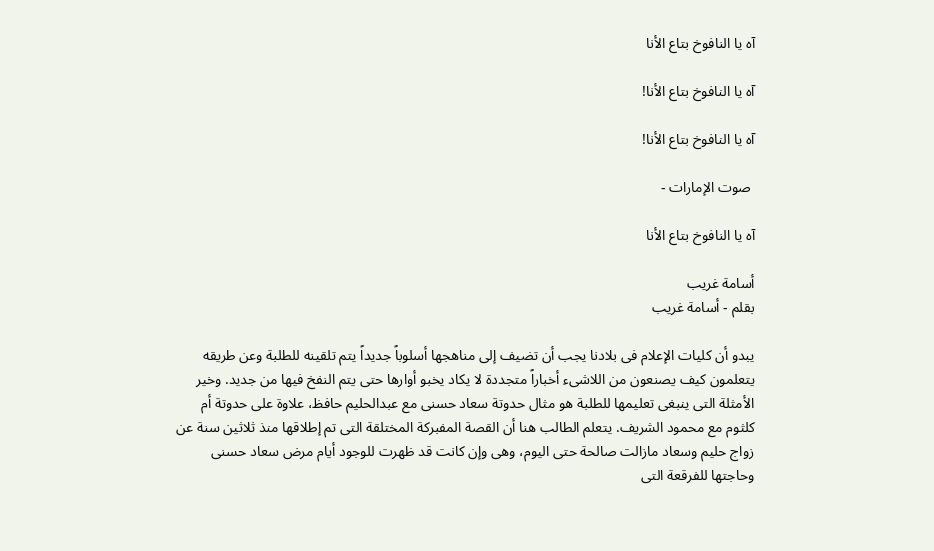آه يا النافوخ بتاع الأنا

آه يا النافوخ بتاع الأنا!

آه يا النافوخ بتاع الأنا!

 صوت الإمارات -

آه يا النافوخ بتاع الأنا

أسامة غريب
بقلم - أسامة غريب

يبدو أن كليات الإعلام فى بلادنا يجب أن تضيف إلى مناهجها أسلوباً جديداً يتم تلقينه للطلبة وعن طريقه يتعلمون كيف يصنعون من اللاشىء أخباراً متجددة لا يكاد يخبو أوارها حتى يتم النفخ فيها من جديد. وخير الأمثلة التى ينبغى تعليمها للطلبة هو مثال حدوتة سعاد حسنى مع عبدالحليم حافظ، علاوة على حدوتة أم كلثوم مع محمود الشريف. يتعلم الطالب هنا أن القصة المفبركة المختلقة التى تم إطلاقها منذ ثلاثين سنة عن زواج حليم وسعاد مازالت صالحة حتى اليوم، وهى وإن كانت قد ظهرت للوجود أيام مرض سعاد حسنى وحاجتها للفرقعة التى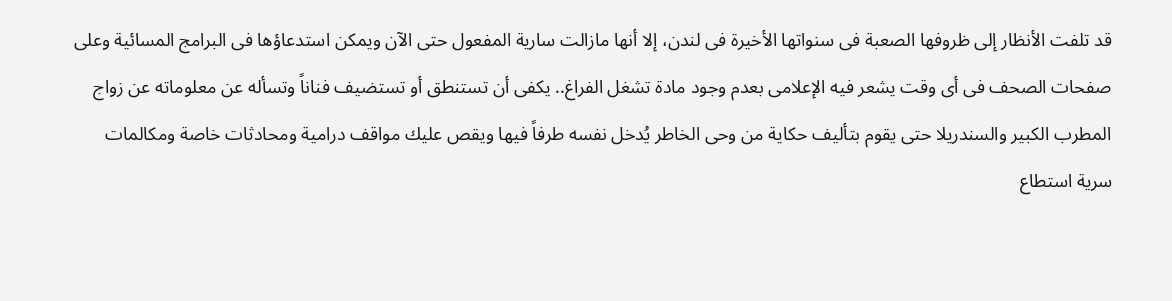قد تلفت الأنظار إلى ظروفها الصعبة فى سنواتها الأخيرة فى لندن، إلا أنها مازالت سارية المفعول حتى الآن ويمكن استدعاؤها فى البرامج المسائية وعلى صفحات الصحف فى أى وقت يشعر فيه الإعلامى بعدم وجود مادة تشغل الفراغ.. يكفى أن تستنطق أو تستضيف فناناً وتسأله عن معلوماته عن زواج المطرب الكبير والسندريلا حتى يقوم بتأليف حكاية من وحى الخاطر يُدخل نفسه طرفاً فيها ويقص عليك مواقف درامية ومحادثات خاصة ومكالمات سرية استطاع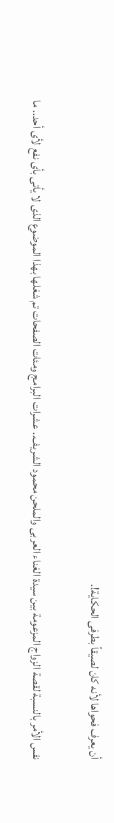أن يعرف فحواها لأنه كان لصيقاً بطرفى الحكاية!.

نفس الأمر بالنسبة لقصة الزواج المزعومة بين سيدة الغناء العربى والملحن محمود الشريف.. عشرات البرامج ومئات الصفحات تم شغلها بهذا الموضوع الذى لا يأتى بأى نفع لأى أحد.. ما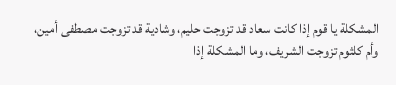المشكلة يا قوم إذا كانت سعاد قد تزوجت حليم، وشادية قد تزوجت مصطفى أمين، وأم كلثوم تزوجت الشريف، وما المشكلة إذا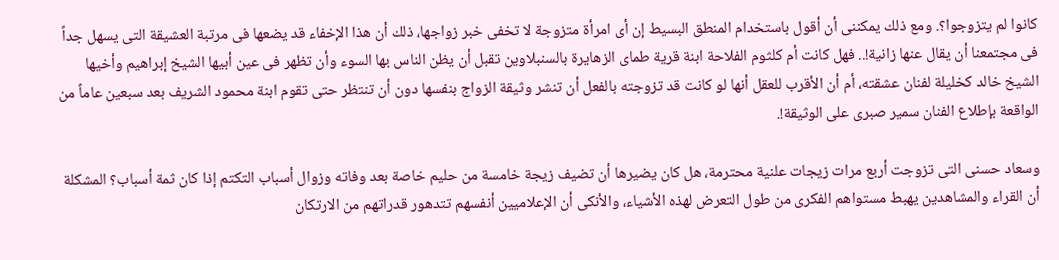كانوا لم يتزوجوا؟. ومع ذلك يمكننى أن أقول باستخدام المنطق البسيط إن أى امرأة متزوجة لا تخفى خبر زواجها، ذلك أن هذا الإخفاء قد يضعها فى مرتبة العشيقة التى يسهل جداً فى مجتمعنا أن يقال عنها زانية!.. فهل كانت أم كلثوم الفلاحة ابنة قرية طماى الزهايرة بالسنبلاوين تقبل أن يظن الناس بها السوء وأن تظهر فى عين أبيها الشيخ إبراهيم وأخيها الشيخ خالد كخليلة لفنان عشقته، أم أن الأقرب للعقل أنها لو كانت قد تزوجته بالفعل أن تنشر وثيقة الزواج بنفسها دون أن تنتظر حتى تقوم ابنة محمود الشريف بعد سبعين عاماً من الواقعة بإطلاع الفنان سمير صبرى على الوثيقة!.

وسعاد حسنى التى تزوجت أربع مرات زيجات علنية محترمة، هل كان يضيرها أن تضيف زيجة خامسة من حليم خاصة بعد وفاته وزوال أسباب التكتم إذا كان ثمة أسباب؟ المشكلة أن القراء والمشاهدين يهبط مستواهم الفكرى من طول التعرض لهذه الأشياء، والأنكى أن الإعلاميين أنفسهم تتدهور قدراتهم من الارتكان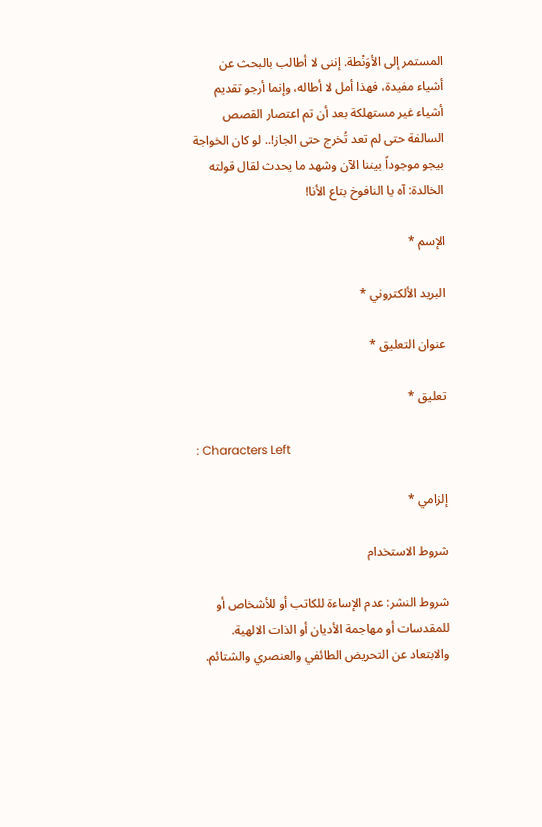المستمر إلى الأوَنْطة. إننى لا أطالب بالبحث عن أشياء مفيدة، فهذا أمل لا أطاله، وإنما أرجو تقديم أشياء غير مستهلكة بعد أن تم اعتصار القصص السالفة حتى لم تعد تُخرج حتى الجاز!.. لو كان الخواجة بيجو موجوداً بيننا الآن وشهد ما يحدث لقال قولته الخالدة: آه يا النافوخ بتاع الأنا!

الإسم *

البريد الألكتروني *

عنوان التعليق *

تعليق *

: Characters Left

إلزامي *

شروط الاستخدام

شروط النشر: عدم الإساءة للكاتب أو للأشخاص أو للمقدسات أو مهاجمة الأديان أو الذات الالهية. والابتعاد عن التحريض الطائفي والعنصري والشتائم.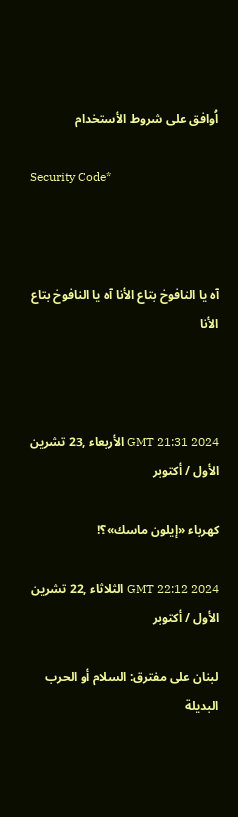اُوافق على شروط الأستخدام

Security Code*



آه يا النافوخ بتاع الأنا آه يا النافوخ بتاع الأنا



GMT 21:31 2024 الأربعاء ,23 تشرين الأول / أكتوبر

كهرباء «إيلون ماسك»؟!

GMT 22:12 2024 الثلاثاء ,22 تشرين الأول / أكتوبر

لبنان على مفترق: السلام أو الحرب البديلة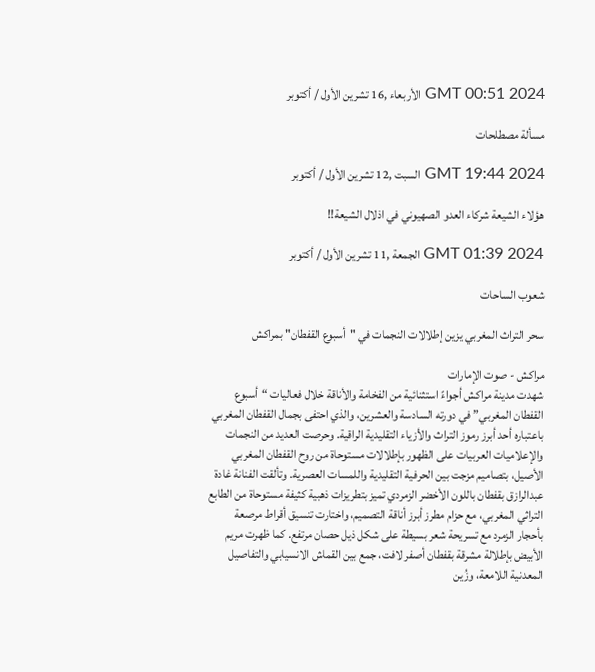GMT 00:51 2024 الأربعاء ,16 تشرين الأول / أكتوبر

مسألة مصطلحات

GMT 19:44 2024 السبت ,12 تشرين الأول / أكتوبر

هؤلاء الشيعة شركاء العدو الصهيوني في اذلال الشيعة!!

GMT 01:39 2024 الجمعة ,11 تشرين الأول / أكتوبر

شعوب الساحات

سحر التراث المغربي يزين إطلالات النجمات في "أسبوع القفطان" بمراكش

مراكش - صوت الإمارات
شهدت مدينة مراكش أجواءً استثنائية من الفخامة والأناقة خلال فعاليات “أسبوع القفطان المغربي” في دورته السادسة والعشرين، والذي احتفى بجمال القفطان المغربي باعتباره أحد أبرز رموز التراث والأزياء التقليدية الراقية. وحرصت العديد من النجمات والإعلاميات العربيات على الظهور بإطلالات مستوحاة من روح القفطان المغربي الأصيل، بتصاميم مزجت بين الحرفية التقليدية واللمسات العصرية. وتألقت الفنانة غادة عبدالرازق بقفطان باللون الأخضر الزمردي تميز بتطريزات ذهبية كثيفة مستوحاة من الطابع التراثي المغربي، مع حزام مطرز أبرز أناقة التصميم، واختارت تنسيق أقراط مرصعة بأحجار الزمرد مع تسريحة شعر بسيطة على شكل ذيل حصان مرتفع. كما ظهرت مريم الأبيض بإطلالة مشرقة بقفطان أصفر لافت، جمع بين القماش الانسيابي والتفاصيل المعدنية اللامعة، وزُين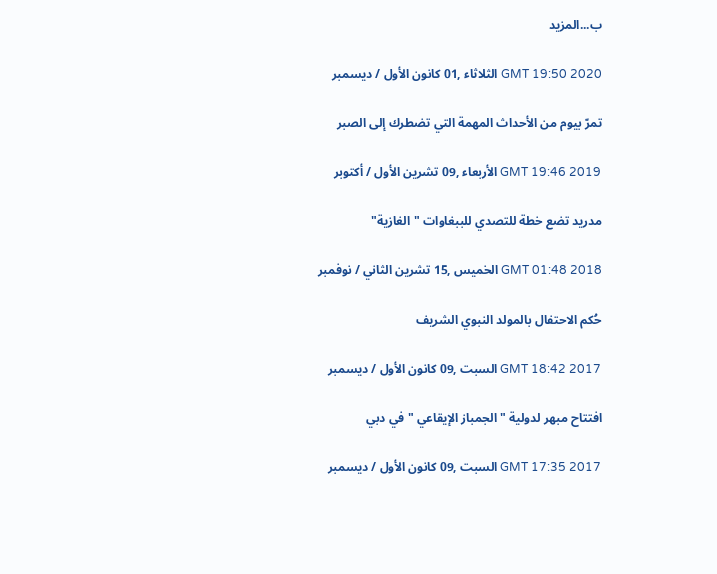ب...المزيد

GMT 19:50 2020 الثلاثاء ,01 كانون الأول / ديسمبر

تمرّ بيوم من الأحداث المهمة التي تضطرك إلى الصبر

GMT 19:46 2019 الأربعاء ,09 تشرين الأول / أكتوبر

مدريد تضع خطة للتصدي للببغاوات "الغازية"

GMT 01:48 2018 الخميس ,15 تشرين الثاني / نوفمبر

حُكم الاحتفال بالمولد النبوي الشريف

GMT 18:42 2017 السبت ,09 كانون الأول / ديسمبر

افتتاح مبهر لدولية " الجمباز الإيقاعي " في دبي

GMT 17:35 2017 السبت ,09 كانون الأول / ديسمبر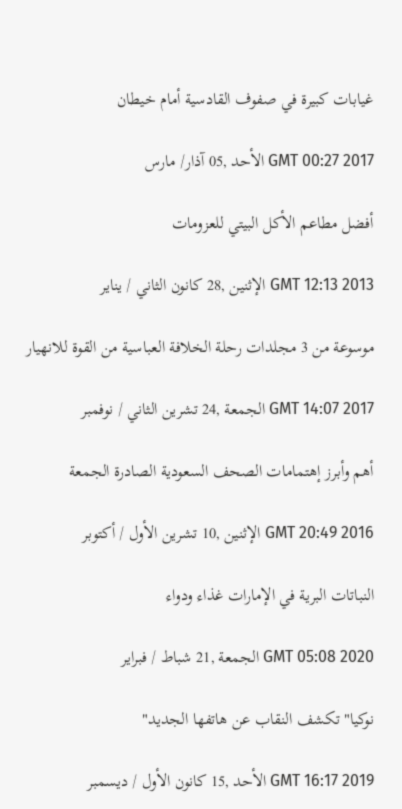غيابات كبيرة في صفوف القادسية أمام خيطان

GMT 00:27 2017 الأحد ,05 آذار/ مارس

أفضل مطاعم الأكل البيتي للعزومات

GMT 12:13 2013 الإثنين ,28 كانون الثاني / يناير

موسوعة من 3 مجلدات رحلة الخلافة العباسية من القوة للانهيار

GMT 14:07 2017 الجمعة ,24 تشرين الثاني / نوفمبر

أهم وأبرز إهتمامات الصحف السعودية الصادرة الجمعة

GMT 20:49 2016 الإثنين ,10 تشرين الأول / أكتوبر

النباتات البرية في الإمارات غذاء ودواء

GMT 05:08 2020 الجمعة ,21 شباط / فبراير

نوكيا" تكشف النقاب عن هاتفها الجديد"

GMT 16:17 2019 الأحد ,15 كانون الأول / ديسمبر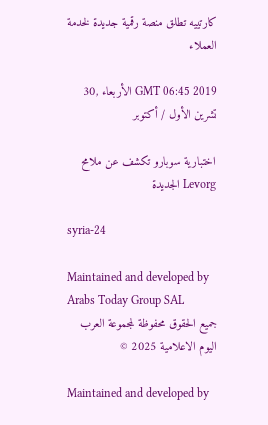كارتييه تطلق منصة رقمية جديدة لخدمة العملاء

GMT 06:45 2019 الأربعاء ,30 تشرين الأول / أكتوبر

اختبارية سوبارو تكشف عن ملامح Levorg الجديدة

syria-24

Maintained and developed by Arabs Today Group SAL
جميع الحقوق محفوظة لمجموعة العرب اليوم الاعلامية 2025 ©

Maintained and developed by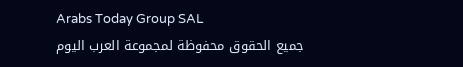Arabs Today Group SAL
جميع الحقوق محفوظة لمجموعة العرب اليوم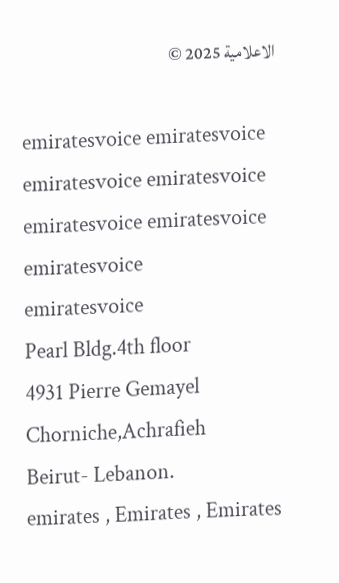الاعلامية 2025 ©

emiratesvoice emiratesvoice emiratesvoice emiratesvoice
emiratesvoice emiratesvoice emiratesvoice
emiratesvoice
Pearl Bldg.4th floor
4931 Pierre Gemayel Chorniche,Achrafieh
Beirut- Lebanon.
emirates , Emirates , Emirates